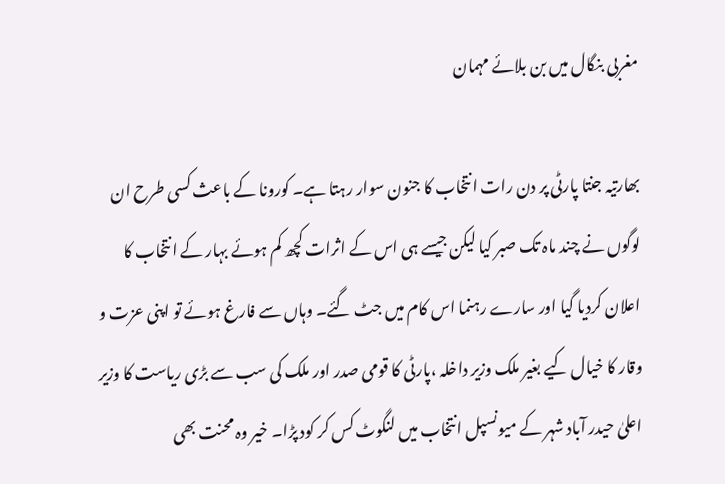مغربی بنگال میں بن بلائے مہمان

بھارتیہ جنتا پارٹی پر دن رات انتخاب کا جنون سوار رہتا ہے۔ کورونا کے باعث کسی طرح ان لوگوں نے چند ماہ تک صبر کیا لیکن جیسے ہی اس کے اثرات کچھ کم ہوئے بہار کے انتخاب کا اعلان کردیا گیا اور سارے رہنما اس کام میں جٹ گئے۔ وہاں سے فارغ ہوئے تو اپنی عزت و وقار کا خیال کیے بغیر ملک وزیر داخلہ ،پارٹی کا قومی صدر اور ملک کی سب سے بڑی ریاست کا وزیر اعلیٰ حیدر آباد شہر کے میونسپل انتخاب میں لنگوٹ کس کر کود پڑا۔ خیر وہ محنت بھی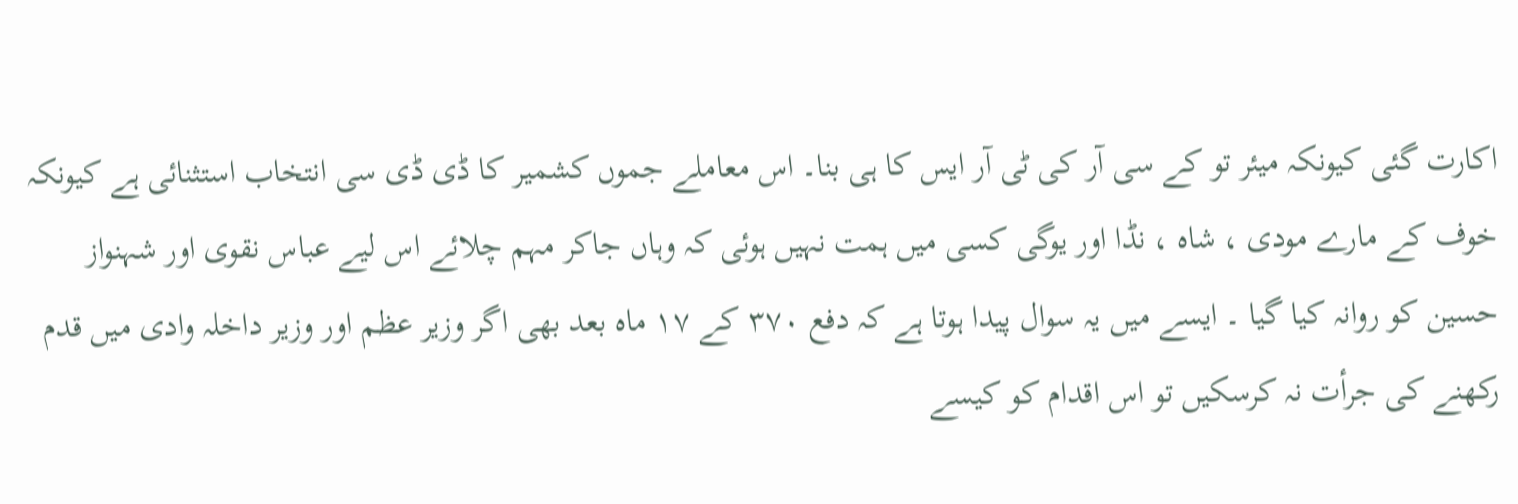اکارت گئی کیونکہ میئر تو کے سی آر کی ٹی آر ایس کا ہی بنا۔ اس معاملے جموں کشمیر کا ڈی ڈی سی انتخاب استثنائی ہے کیونکہ خوف کے مارے مودی ، شاہ ، نڈا اور یوگی کسی میں ہمت نہیں ہوئی کہ وہاں جاکر مہم چلائے اس لیے عباس نقوی اور شہنواز حسین کو روانہ کیا گیا ۔ ایسے میں یہ سوال پیدا ہوتا ہے کہ دفع ۳۷۰ کے ۱۷ ماہ بعد بھی اگر وزیر عظم اور وزیر داخلہ وادی میں قدم رکھنے کی جرأت نہ کرسکیں تو اس اقدام کو کیسے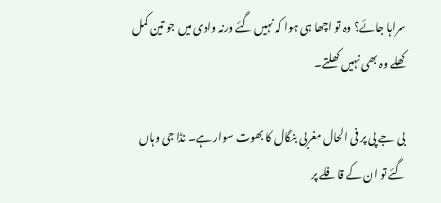سراہا جائے؟ وہ تو اچھا ہی ہوا کہ نہیں گئے ورنہ وادی میں جو تین کمل کھلے وہ بھی نہیں کھلتے۔

بی جے پی پر فی الحال مغربی بنگال کا بھوت سوار ہے۔ نڈا جی وہاں گئے تو ان کے قافلے پر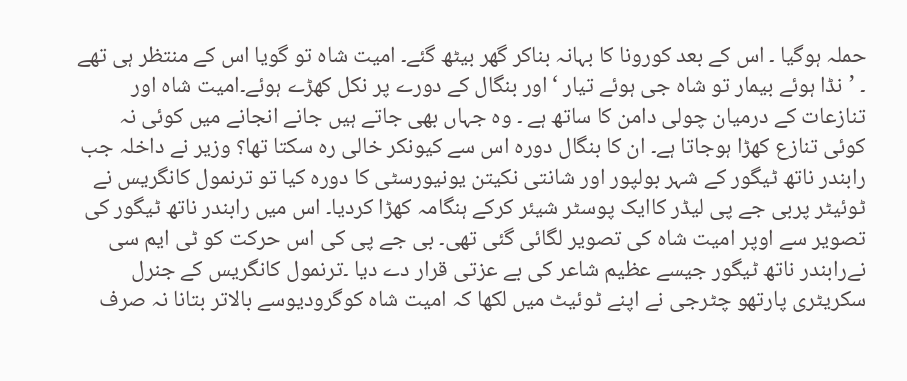حملہ ہوگیا ۔ اس کے بعد کورونا کا بہانہ بناکر گھر بیٹھ گئے۔ امیت شاہ تو گویا اس کے منتظر ہی تھے ۔ ’نڈا ہوئے بیمار تو شاہ جی ہوئے تیار ‘اور بنگال کے دورے پر نکل کھڑے ہوئے۔امیت شاہ اور تنازعات کے درمیان چولی دامن کا ساتھ ہے ۔ وہ جہاں بھی جاتے ہیں جانے انجانے میں کوئی نہ کوئی تنازع کھڑا ہوجاتا ہے۔ ان کا بنگال دورہ اس سے کیونکر خالی رہ سکتا تھا؟ وزیر نے داخلہ جب رابندر ناتھ ٹیگور کے شہر بولپور اور شانتی نکیتن یونیورسٹی کا دورہ کیا تو ترنمول کانگریس نے ٹوئیٹر پربی جے پی لیڈر کاایک پوسٹر شیئر کرکے ہنگامہ کھڑا کردیا۔ اس میں رابندر ناتھ ٹیگور کی تصویر سے اوپر امیت شاہ کی تصویر لگائی گئی تھی۔ بی جے پی کی اس حرکت کو ٹی ایم سی نےرابندر ناتھ ٹیگور جیسے عظیم شاعر کی بے عزتی قرار دے دیا ۔ترنمول کانگریس کے جنرل سکریٹری پارتھو چٹرجی نے اپنے ٹوئیٹ میں لکھا کہ امیت شاہ کوگرودیوسے بالاتر بتانا نہ صرف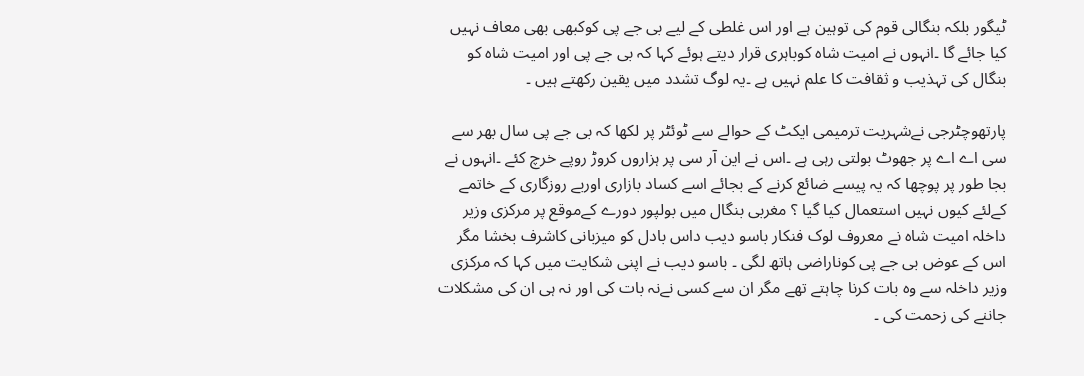ٹیگور بلکہ بنگالی قوم کی توہین ہے اور اس غلطی کے لیے بی جے پی کوکبھی بھی معاف نہیں کیا جائے گا ۔انہوں نے امیت شاہ کوباہری قرار دیتے ہوئے کہا کہ بی جے پی اور امیت شاہ کو بنگال کی تہذیب و ثقافت کا علم نہیں ہے ۔یہ لوگ تشدد میں یقین رکھتے ہیں ۔

پارتھوچٹرجی نےشہریت ترمیمی ایکٹ کے حوالے سے ٹوئٹر پر لکھا کہ بی جے پی سال بھر سے سی اے اے پر جھوٹ بولتی رہی ہے ۔اس نے این آر سی پر ہزاروں کروڑ روپے خرچ کئے ۔انہوں نے بجا طور پر پوچھا کہ یہ پیسے ضائع کرنے کے بجائے اسے کساد بازاری اوربے روزگاری کے خاتمے کےلئے کیوں نہیں استعمال کیا گیا ؟ مغربی بنگال میں بولپور دورے کےموقع پر مرکزی وزیر داخلہ امیت شاہ نے معروف لوک فنکار باسو دیب داس بادل کو میزبانی کاشرف بخشا مگر اس کے عوض بی جے پی کوناراضی ہاتھ لگی ۔ باسو دیب نے اپنی شکایت میں کہا کہ مرکزی وزیر داخلہ سے وہ بات کرنا چاہتے تھے مگر ان سے کسی نےنہ بات کی اور نہ ہی ان کی مشکلات جاننے کی زحمت کی ۔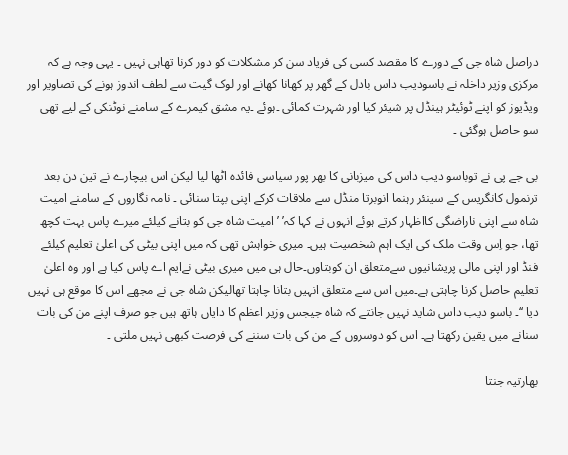دراصل شاہ جی کے دورے کا مقصد کسی کی فریاد سن کر مشکلات کو دور کرنا تھاہی نہیں ۔ یہی وجہ ہے کہ مرکزی وزیر داخلہ نے باسودیب داس بادل کے گھر پر کھانا کھانے اور لوک گیت سے لطف اندوز ہونے کی تصاویر اور ویڈیوز کو اپنے ٹوئیٹر ہینڈل پر شیئر کیا اور شہرت کمائی ۔ہوئے ۔یہ مشق کیمرے کے سامنے نوٹنکی کے لیے تھی سو حاصل ہوگئی ۔

بی جے پی نے توباسو دیب داس کی میزبانی کا بھر پور سیاسی فائدہ اٹھا لیا لیکن اس بیچارے نے تین دن بعد ترنمول کانگریس کے سینئر رہنما انوبرتا منڈل سے ملاقات کرکے اپنی بپتا سنائی ۔ نامہ نگاروں کے سامنے امیت شاہ سے اپنی ناراضگی کااظہار کرتے ہوئے انہوں نے کہا کہ’ ’امیت شاہ جی کو بتانے کیلئے میرے پاس بہت کچھ تھا، جو اِس وقت ملک کی ایک اہم شخصیت ہیں۔ میری خواہش تھی کہ میں اپنی بیٹی کی اعلیٰ تعلیم کیلئے فنڈ اور اپنی مالی پریشانیوں سےمتعلق ان کوبتاوں۔حال ہی میں میری بیٹی نےایم اے پاس کیا ہے اور وہ اعلیٰ تعلیم حاصل کرنا چاہتی ہے۔میں اس سے متعلق انہیں بتانا چاہتا تھالیکن شاہ جی نے مجھے اس کا موقع ہی نہیں دیا ‘‘۔ باسو دیب داس شاید نہیں جانتے کہ شاہ جیجس وزیر اعظم کا دایاں ہاتھ ہیں جو صرف اپنے من کی بات سنانے میں یقین رکھتا ہے۔ اس کو دوسروں کے من کی بات سننے کی فرصت کبھی نہیں ملتی ۔

بھارتیہ جنتا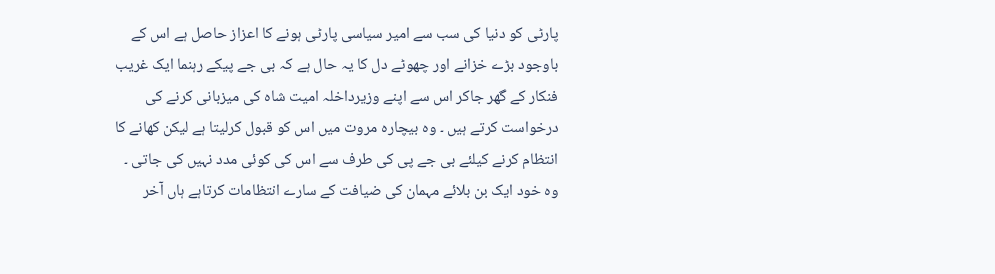پارٹی کو دنیا کی سب سے امیر سیاسی پارٹی ہونے کا اعزاز حاصل ہے اس کے باوجود بڑے خزانے اور چھوٹے دل کا یہ حال ہے کہ بی جے پیکے رہنما ایک غریب فنکار کے گھر جاکر اس سے اپنے وزیرداخلہ امیت شاہ کی میزبانی کرنے کی درخواست کرتے ہیں ۔ وہ بیچارہ مروت میں اس کو قبول کرلیتا ہے لیکن کھانے کا انتظام کرنے کیلئے بی جے پی کی طرف سے اس کی کوئی مدد نہیں کی جاتی ۔ وہ خود ایک بن بلائے مہمان کی ضیافت کے سارے انتظامات کرتاہے ہاں آخر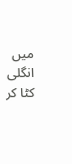میں انگلی کٹا کر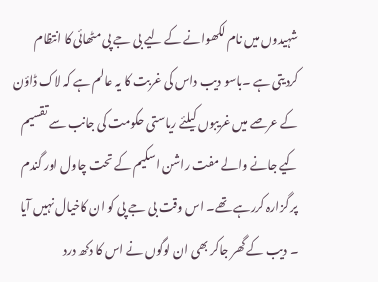شہیدوں میں نام لکھوانے کے لیے بی جے پی مٹھائی کا انتظام کردیتی ہے ۔باسو دیب داس کی غربت کا یہ عالم ہے کہ لاک ڈاؤن کے عرصے میں غریبوں کیلئے ریاستی حکومت کی جانب سے تقسیم کیے جانے والے مفت راشن اسکیم کے تحت چاول اور گندم پر گزارہ کررہے تھے۔ اس وقت بی جے پی کو ان کاخیال نہیں آیا ۔ دیب کے گھر جاکر بھی ان لوگوں نے اس کا دکھ درد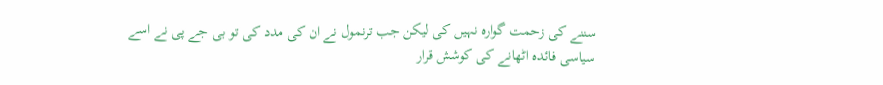سننے کی زحمت گوارہ نہیں کی لیکن جب ترنمول نے ان کی مدد کی تو بی جے پی نے اسے سیاسی فائدہ اٹھانے کی کوشش قرار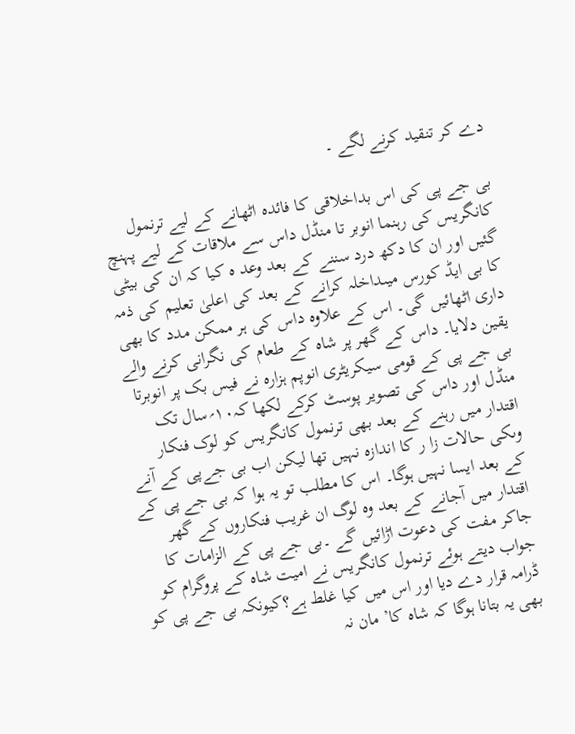دے کر تنقید کرنے لگے ۔

بی جے پی کی اس بداخلاقی کا فائدہ اٹھانے کے لیے ترنمول کانگریس کی رہنما انوبر تا منڈل داس سے ملاقات کے لیے پہنچ گئیں اور ان کا دکھ درد سننے کے بعد وعد ہ کیا کہ ان کی بیٹی کا بی ایڈ کورس میںداخلہ کرانے کے بعد کی اعلیٰ تعلیم کی ذمہ داری اٹھائیں گی۔ اس کے علاوہ داس کی ہر ممکن مدد کا بھی یقین دلایا۔ داس کے گھر پر شاہ کے طعام کی نگرانی کرنے والے بی جے پی کے قومی سیکریٹری انوپم ہزارہ نے فیس بک پر انوبرتا منڈل اور داس کی تصویر پوسٹ کرکے لکھا کہ۱۰؍سال تک اقتدار میں رہنے کے بعد بھی ترنمول کانگریس کو لوک فنکار وںکی حالات زا ر کا اندازہ نہیں تھا لیکن اب بی جےپی کے آنے کے بعد ایسا نہیں ہوگا۔ اس کا مطلب تو یہ ہوا کہ بی جے پی کے اقتدار میں آجانے کے بعد وہ لوگ ان غریب فنکاروں کے گھر جاکر مفت کی دعوت اڑائیں گے ۔بی جے پی کے الزامات کا جواب دیتے ہوئے ترنمول کانگریس نے امیت شاہ کے پروگرام کو ڈرامہ قرار دے دیا اور اس میں کیا غلط ہے؟کیونکہ بی جے پی کو بھی یہ بتانا ہوگا کہ شاہ کا’ مان نہ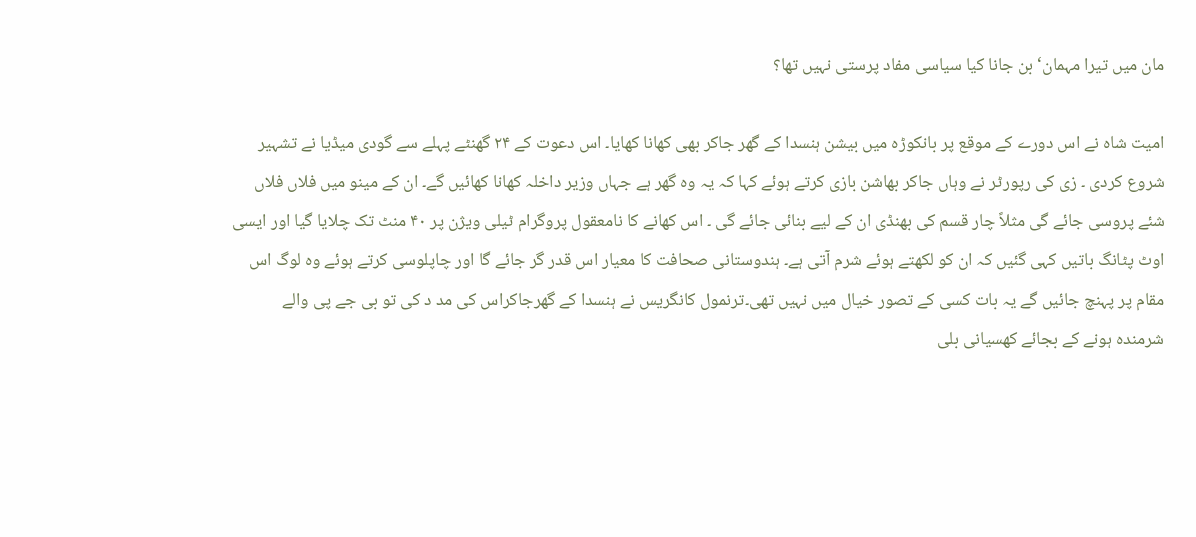مان میں تیرا مہمان‘ بن جانا کیا سیاسی مفاد پرستی نہیں تھا؟

امیت شاہ نے اس دورے کے موقع پر بانکوڑہ میں بیشن ہنسدا کے گھر جاکر بھی کھانا کھایا۔ اس دعوت کے ۲۴ گھنٹے پہلے سے گودی میڈیا نے تشہیر شروع کردی ۔ زی کی رپورٹر نے وہاں جاکر بھاشن بازی کرتے ہوئے کہا کہ یہ وہ گھر ہے جہاں وزیر داخلہ کھانا کھائیں گے۔ ان کے مینو میں فلاں فلاں شئے پروسی جائے گی مثلاً چار قسم کی بھنڈی ان کے لیے بنائی جائے گی ۔ اس کھانے کا نامعقول پروگرام ٹیلی ویژن پر ۴۰ منٹ تک چلایا گیا اور ایسی اوٹ پٹانگ باتیں کہی گئیں کہ ان کو لکھتے ہوئے شرم آتی ہے۔ ہندوستانی صحافت کا معیار اس قدر گر جائے گا اور چاپلوسی کرتے ہوئے وہ لوگ اس مقام پر پہنچ جائیں گے یہ بات کسی کے تصور خیال میں نہیں تھی۔ترنمول کانگریس نے ہنسدا کے گھرجاکراس کی مد د کی تو بی جے پی والے شرمندہ ہونے کے بجائے کھسیانی بلی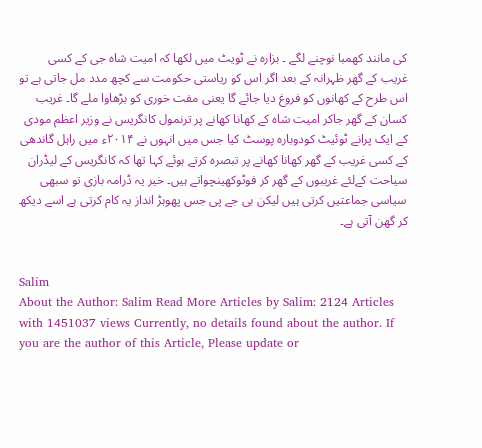کی مانند کھمبا نوچنے لگے ۔ ہزارہ نے ٹویٹ میں لکھا کہ امیت شاہ جی کے کسی غریب کے گھر ظہرانہ کے بعد اگر اس کو ریاستی حکومت سے کچھ مدد مل جاتی ہے تو اس طرح کے کھانوں کو فروغ دیا جائے گا یعنی مفت خوری کو بڑھاوا ملے گا۔ غریب کسان کے گھر جاکر امیت شاہ کے کھانا کھانے پر ترنمول کانگریس نے وزیر اعظم مودی کے ایک پرانے ٹوئیٹ کودوبارہ پوسٹ کیا جس میں انہوں نے ۲۰۱۴ء میں راہل گاندھی کے کسی غریب کے گھر کھانا کھانے پر تبصرہ کرتے ہوئے کہا تھا کہ کانگریس کے لیڈران سیاحت کےلئے غریبوں کے گھر کر فوٹوکھینچواتے ہیں۔ خیر یہ ڈرامہ بازی تو سبھی سیاسی جماعتیں کرتی ہیں لیکن بی جے پی جس پھوہڑ انداز یہ کام کرتی ہے اسے دیکھ کر گھن آتی ہے۔


Salim
About the Author: Salim Read More Articles by Salim: 2124 Articles with 1451037 views Currently, no details found about the author. If you are the author of this Article, Please update or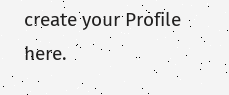create your Profile here.